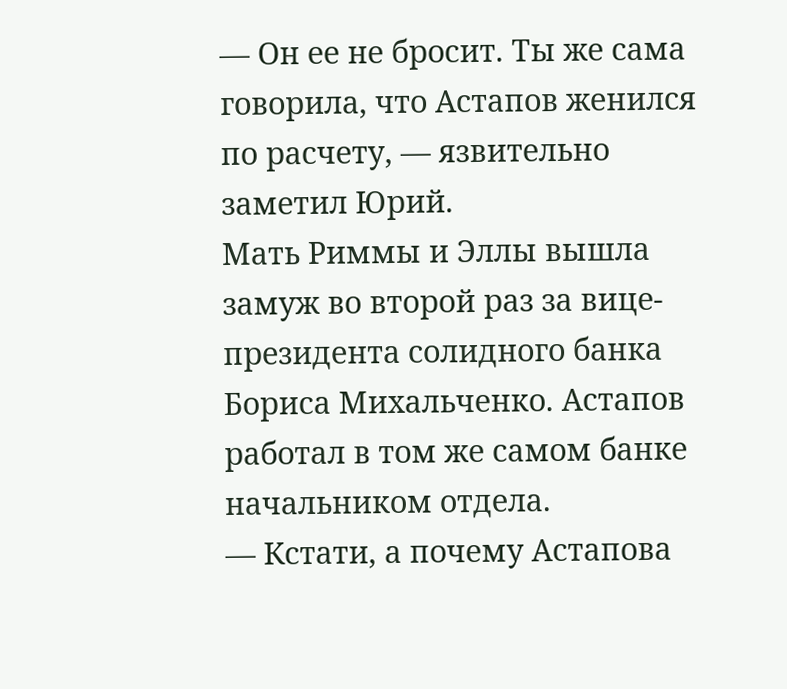— Он ее не бросит. Ты же сама говорила, что Астапов женился по расчету, — язвительно заметил Юрий.
Мать Риммы и Эллы вышла замуж во второй раз за вице-президента солидного банка Бориса Михальченко. Астапов работал в том же самом банке начальником отдела.
— Кстати, а почему Астапова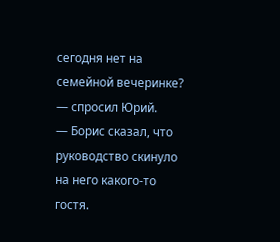сегодня нет на семейной вечеринке? — спросил Юрий.
— Борис сказал, что руководство скинуло на него какого-то гостя.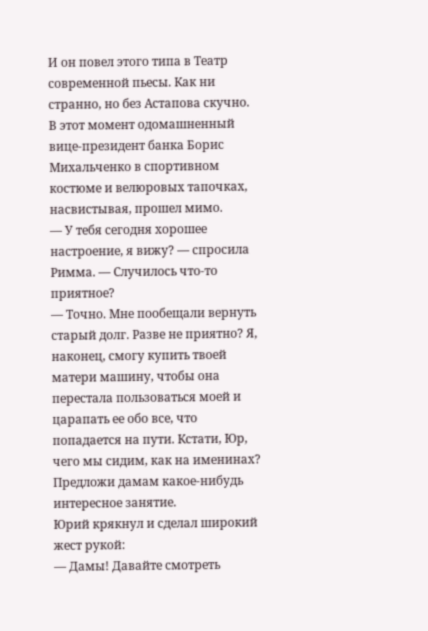И он повел этого типа в Театр современной пьесы. Как ни странно, но без Астапова скучно.
В этот момент одомашненный вице-президент банка Борис Михальченко в спортивном костюме и велюровых тапочках, насвистывая, прошел мимо.
— У тебя сегодня хорошее настроение, я вижу? — спросила Римма. — Случилось что-то приятное?
— Точно. Мне пообещали вернуть старый долг. Разве не приятно? Я, наконец, смогу купить твоей матери машину, чтобы она перестала пользоваться моей и царапать ее обо все, что попадается на пути. Кстати, Юр, чего мы сидим, как на именинах? Предложи дамам какое-нибудь интересное занятие.
Юрий крякнул и сделал широкий жест рукой:
— Дамы! Давайте смотреть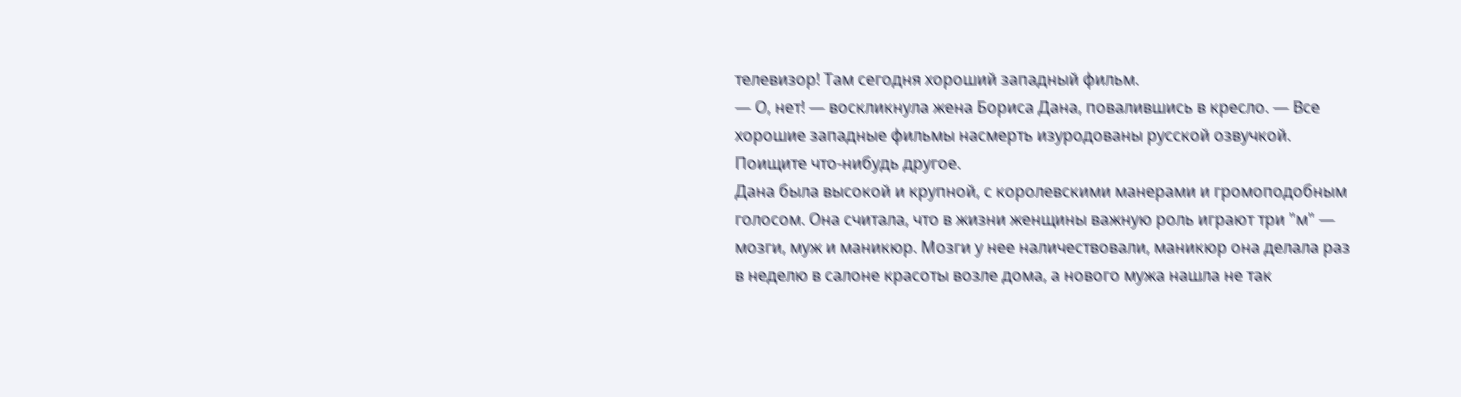телевизор! Там сегодня хороший западный фильм.
— О, нет! — воскликнула жена Бориса Дана, повалившись в кресло. — Все хорошие западные фильмы насмерть изуродованы русской озвучкой. Поищите что-нибудь другое.
Дана была высокой и крупной, с королевскими манерами и громоподобным голосом. Она считала, что в жизни женщины важную роль играют три "м" — мозги, муж и маникюр. Мозги у нее наличествовали, маникюр она делала раз в неделю в салоне красоты возле дома, а нового мужа нашла не так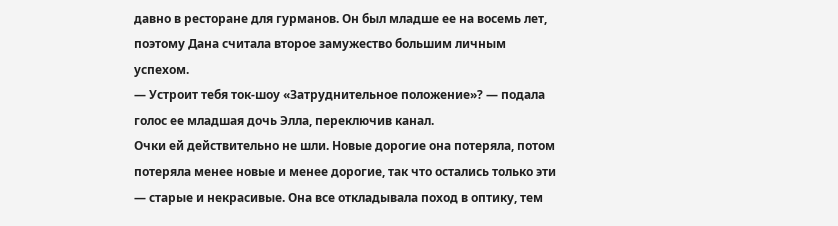давно в ресторане для гурманов. Он был младше ее на восемь лет, поэтому Дана считала второе замужество большим личным успехом.
— Устроит тебя ток-шоу «Затруднительное положение»? — подала голос ее младшая дочь Элла, переключив канал.
Очки ей действительно не шли. Новые дорогие она потеряла, потом потеряла менее новые и менее дорогие, так что остались только эти — старые и некрасивые. Она все откладывала поход в оптику, тем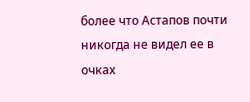более что Астапов почти никогда не видел ее в очках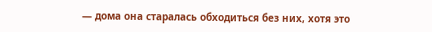— дома она старалась обходиться без них, хотя это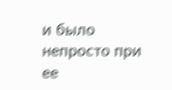и было непросто при ее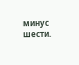минус шести.